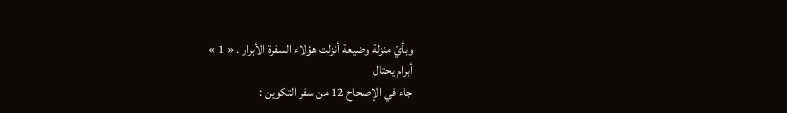وبأيّ منزلة وضيعة أنزلت هؤلاء السفرة الأبرار . « 1 »
أبرام يحتال
جاء في الإصحاح 12 من سفر التكوين :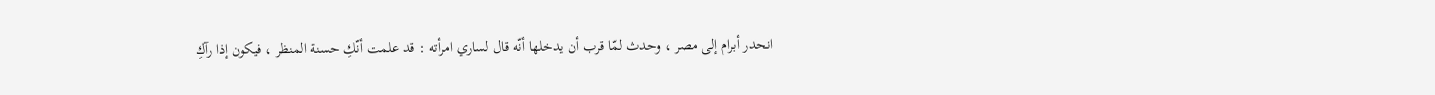انحدر أبرام إلى مصر ، وحدث لمّا قرب أن يدخلها أنّه قال لساري امرأته : قد علمت أنّكِ حسنة المنظر ، فيكون إذا رآكِ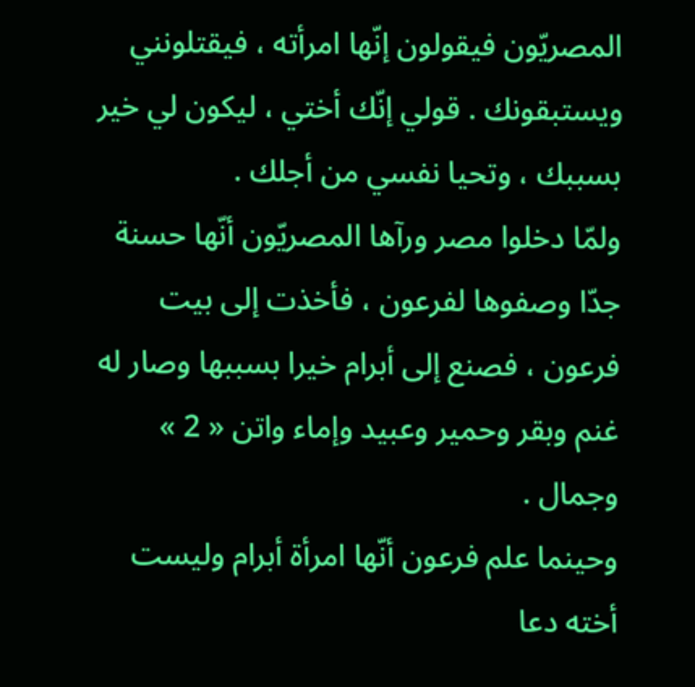المصريّون فيقولون إنّها امرأته ، فيقتلونني ويستبقونك . قولي إنّك أختي ، ليكون لي خير بسببك ، وتحيا نفسي من أجلك .
ولمّا دخلوا مصر ورآها المصريّون أنّها حسنة جدّا وصفوها لفرعون ، فأخذت إلى بيت فرعون ، فصنع إلى أبرام خيرا بسببها وصار له غنم وبقر وحمير وعبيد وإماء واتن « 2 » وجمال .
وحينما علم فرعون أنّها امرأة أبرام وليست أخته دعا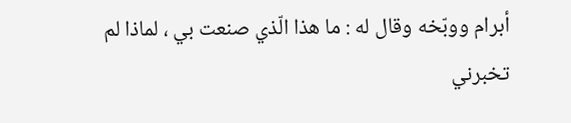أبرام ووبّخه وقال له : ما هذا الّذي صنعت بي ، لماذا لم تخبرني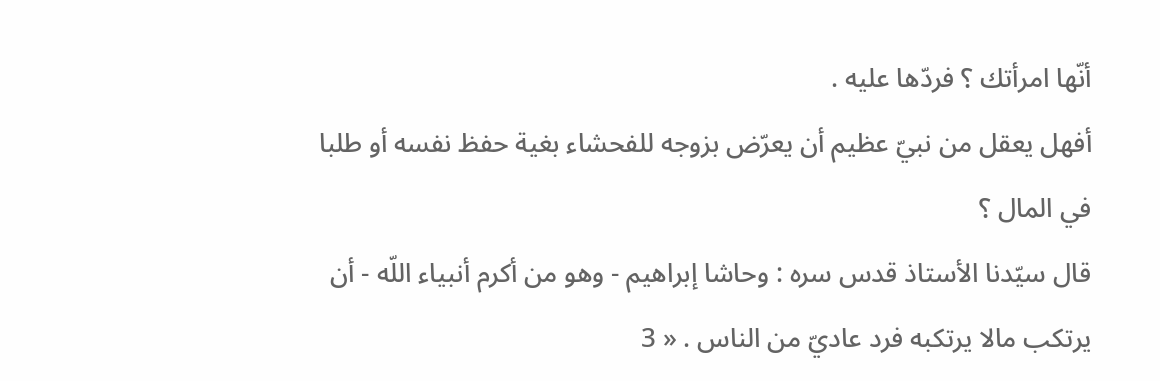أنّها امرأتك ؟ فردّها عليه .
أفهل يعقل من نبيّ عظيم أن يعرّض بزوجه للفحشاء بغية حفظ نفسه أو طلبا في المال ؟
قال سيّدنا الأستاذ قدس سره : وحاشا إبراهيم - وهو من أكرم أنبياء اللّه - أن يرتكب مالا يرتكبه فرد عاديّ من الناس . « 3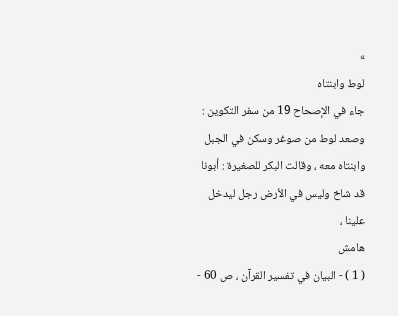»
لوط وابنتاه
جاء في الإصحاح 19 من سفر التكوين : وصعد لوط من صوغر وسكن في الجبل وابنتاه معه ، وقالت البكر للصغيرة : أبونا قد شاخ وليس في الأرض رجل ليدخل علينا ،
هامش
( 1 ) - البيان في تفسير القرآن ، ص 60 -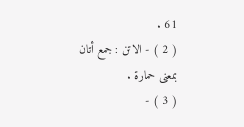61 .
( 2 ) - الاتن : جمع أتان بمعنى حمارة .
( 3 ) -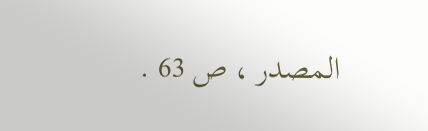المصدر ، ص 63 .